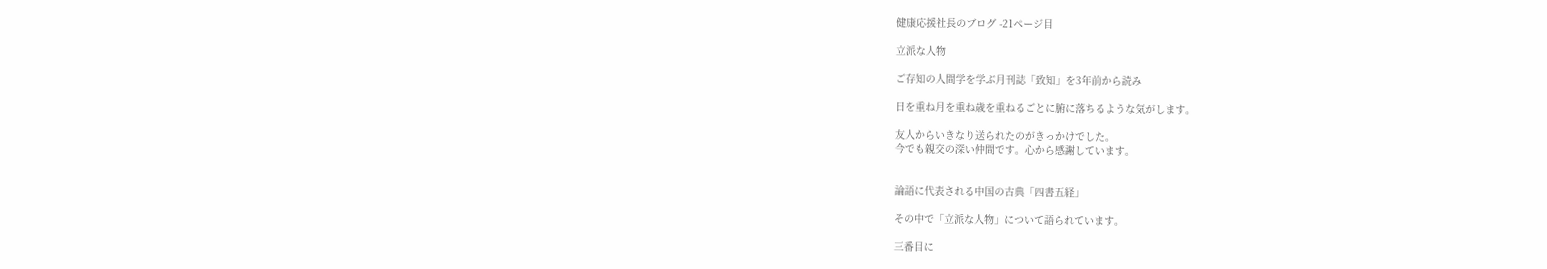健康応援社長のブログ -21ページ目

立派な人物

ご存知の人間学を学ぶ月刊誌「致知」を3年前から読み

日を重ね月を重ね歳を重ねるごとに腑に落ちるような気がします。

友人からいきなり送られたのがきっかけでした。
今でも親交の深い仲間です。心から感謝しています。


論語に代表される中国の古典「四書五経」

その中で「立派な人物」について語られています。

三番目に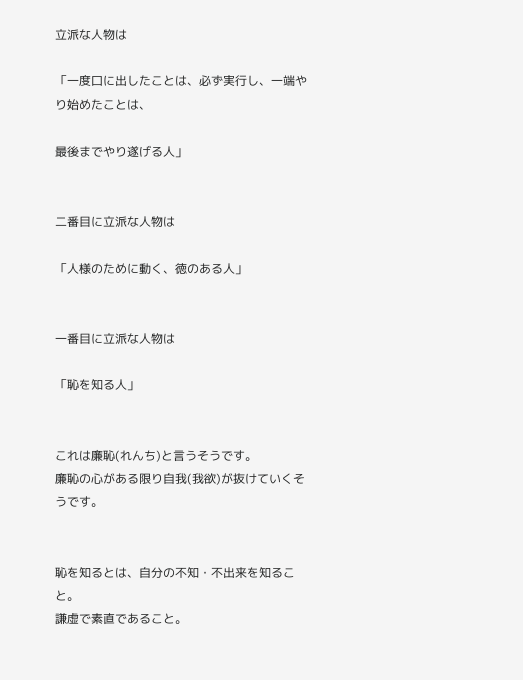立派な人物は

「一度口に出したことは、必ず実行し、一端やり始めたことは、

最後までやり遂げる人」


二番目に立派な人物は

「人様のために動く、徳のある人」


一番目に立派な人物は

「恥を知る人」


これは廉恥(れんち)と言うそうです。
廉恥の心がある限り自我(我欲)が抜けていくそうです。


恥を知るとは、自分の不知・不出来を知ること。
謙虚で素直であること。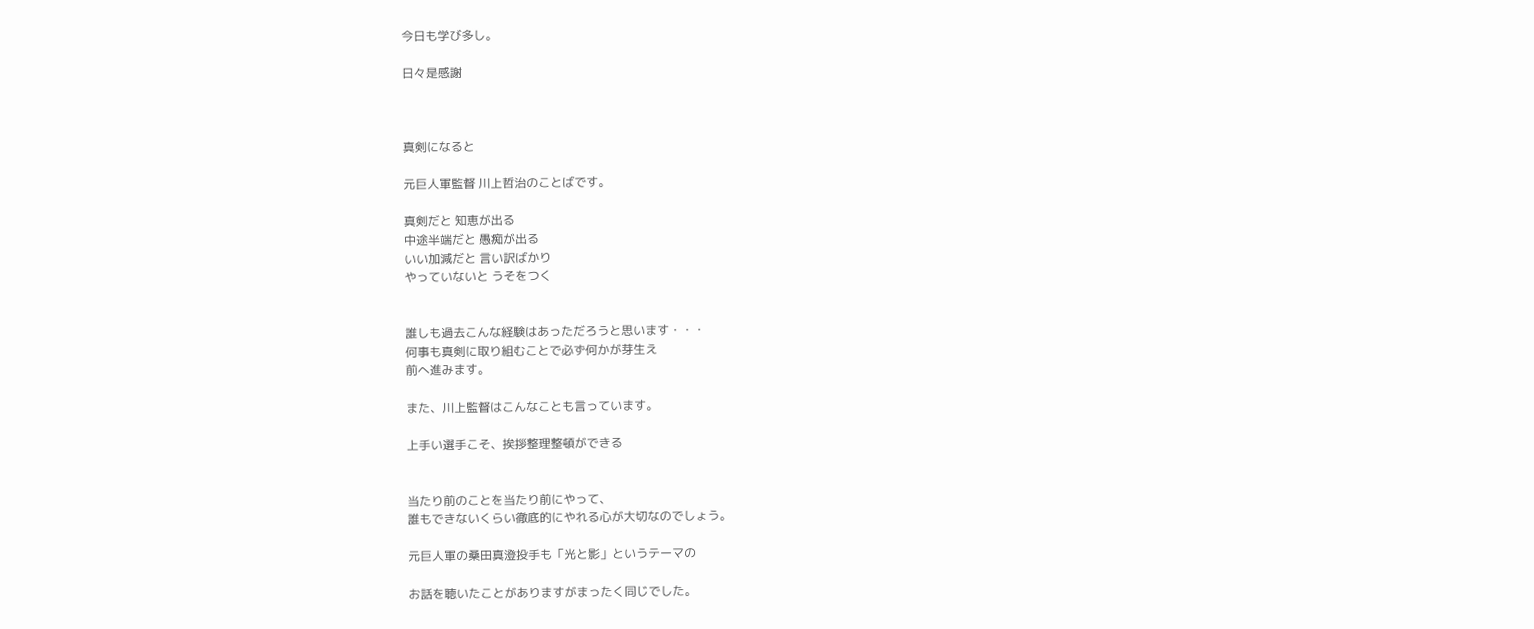今日も学び多し。

日々是感謝



真剣になると

元巨人軍監督 川上哲治のことばです。

真剣だと 知恵が出る
中途半端だと 愚痴が出る
いい加減だと 言い訳ばかり
やっていないと うそをつく


誰しも過去こんな経験はあっただろうと思います・・・
何事も真剣に取り組むことで必ず何かが芽生え
前へ進みます。

また、川上監督はこんなことも言っています。

上手い選手こそ、挨拶整理整頓ができる


当たり前のことを当たり前にやって、
誰もできないくらい徹底的にやれる心が大切なのでしょう。

元巨人軍の桑田真澄投手も「光と影」というテーマの

お話を聴いたことがありますがまったく同じでした。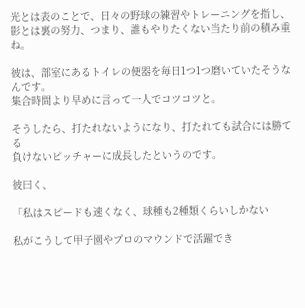光とは表のことで、日々の野球の練習やトレーニングを指し、
影とは裏の努力、つまり、誰もやりたくない当たり前の積み重ね。

彼は、部室にあるトイレの便器を毎日1つ1つ磨いていたそうなんです。
集合時間より早めに言って一人でコツコツと。

そうしたら、打たれないようになり、打たれても試合には勝てる
負けないピッチャーに成長したというのです。

彼曰く、

「私はスピードも速くなく、球種も2種類くらいしかない

私がこうして甲子園やプロのマウンドで活躍でき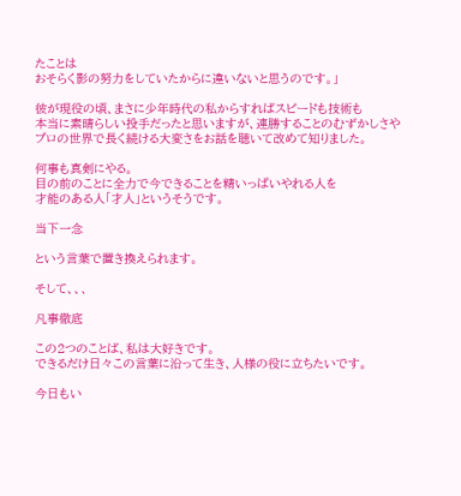たことは
おそらく影の努力をしていたからに違いないと思うのです。」

彼が現役の頃、まさに少年時代の私からすればスピードも技術も
本当に素晴らしい投手だったと思いますが、連勝することのむずかしさや
プロの世界で長く続ける大変さをお話を聴いて改めて知りました。

何事も真剣にやる。
目の前のことに全力で今できることを精いっぱいやれる人を
才能のある人「才人」というそうです。

当下一念

という言葉で置き換えられます。

そして、、、

凡事徹底

この2つのことば、私は大好きです。
できるだけ日々この言葉に沿って生き、人様の役に立ちたいです。

今日もい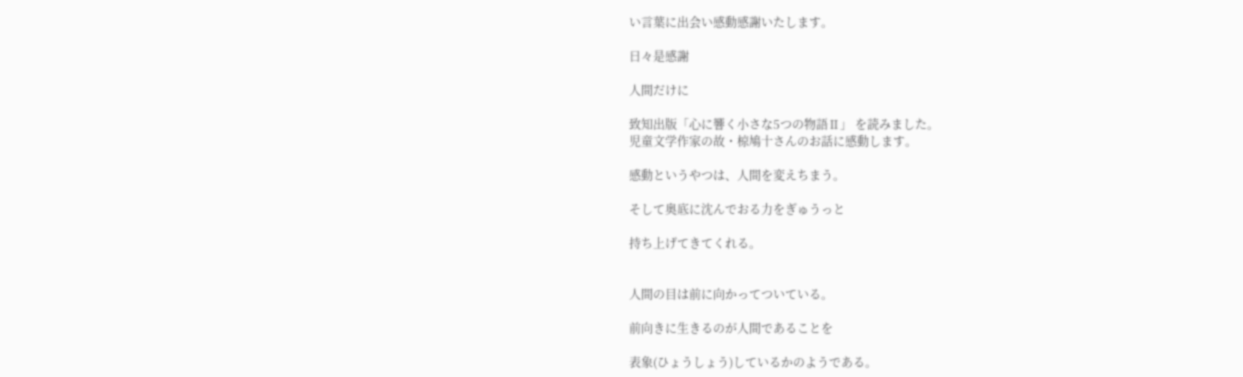い言葉に出会い感動感謝いたします。

日々是感謝

人間だけに

致知出版「心に響く小さな5つの物語Ⅱ」 を読みました。
児童文学作家の故・椋鳩十さんのお話に感動します。

感動というやつは、人間を変えちまう。

そして奥底に沈んでおる力をぎゅうっと

持ち上げてきてくれる。


人間の目は前に向かってついている。

前向きに生きるのが人間であることを

表象(ひょうしょう)しているかのようである。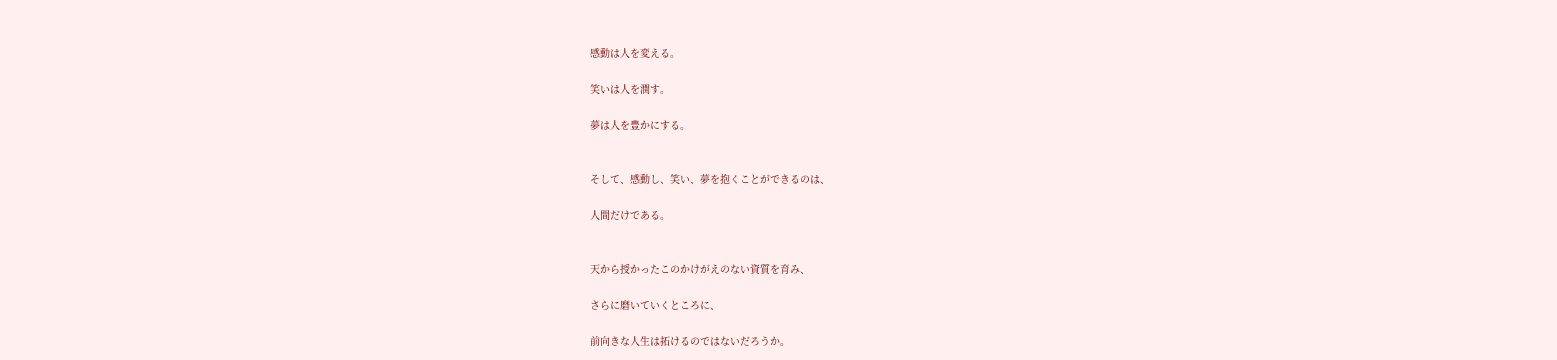感動は人を変える。

笑いは人を潤す。

夢は人を豊かにする。


そして、感動し、笑い、夢を抱くことができるのは、

人間だけである。


天から授かったこのかけがえのない資質を育み、

さらに磨いていくところに、

前向きな人生は拓けるのではないだろうか。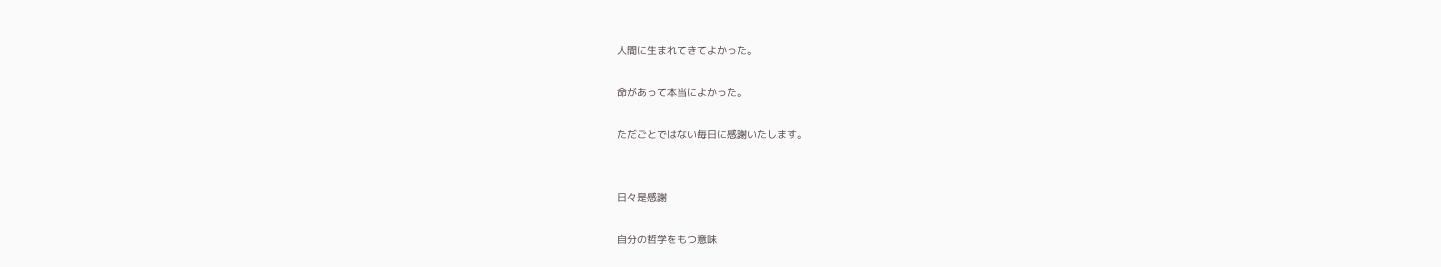人間に生まれてきてよかった。

命があって本当によかった。

ただごとではない毎日に感謝いたします。


日々是感謝

自分の哲学をもつ意味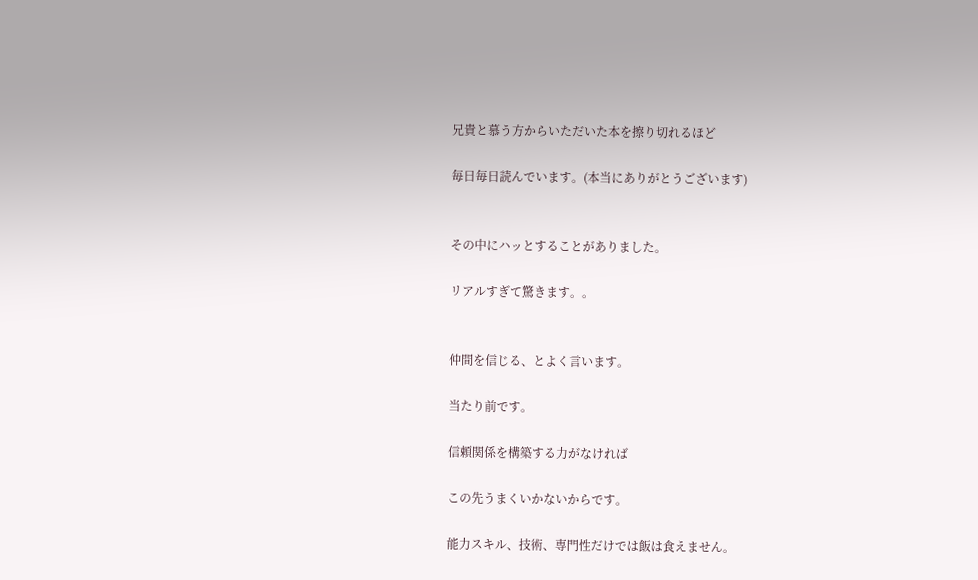兄貴と慕う方からいただいた本を擦り切れるほど

毎日毎日読んでいます。(本当にありがとうございます)


その中にハッとすることがありました。

リアルすぎて驚きます。。


仲間を信じる、とよく言います。

当たり前です。

信頼関係を構築する力がなければ

この先うまくいかないからです。

能力スキル、技術、専門性だけでは飯は食えません。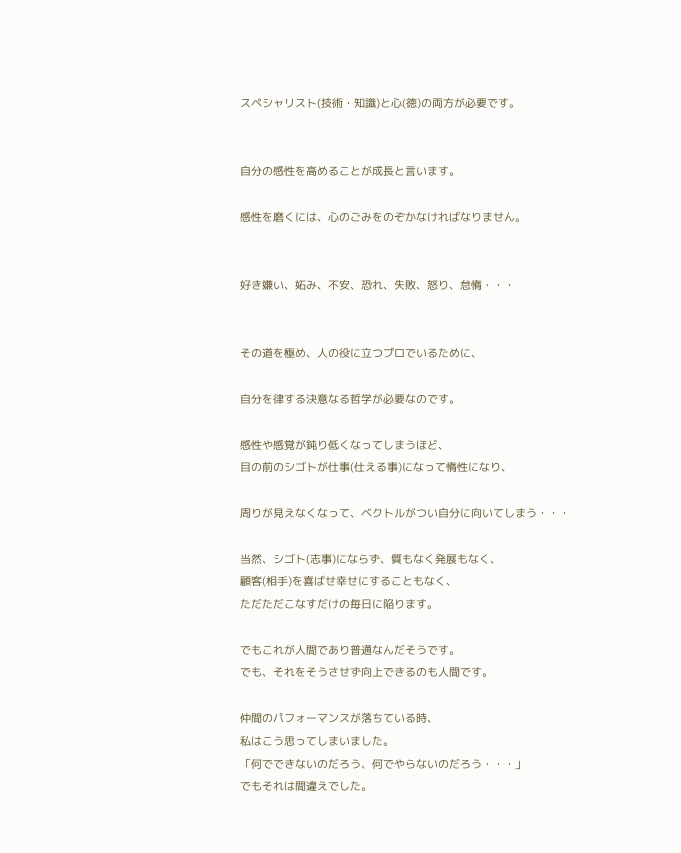スペシャリスト(技術・知識)と心(徳)の両方が必要です。


自分の感性を高めることが成長と言います。

感性を磨くには、心のごみをのぞかなければなりません。


好き嫌い、妬み、不安、恐れ、失敗、怒り、怠惰・・・


その道を極め、人の役に立つプロでいるために、

自分を律する決意なる哲学が必要なのです。

感性や感覚が鈍り低くなってしまうほど、
目の前のシゴトが仕事(仕える事)になって惰性になり、

周りが見えなくなって、ベクトルがつい自分に向いてしまう・・・

当然、シゴト(志事)にならず、質もなく発展もなく、
顧客(相手)を喜ばせ幸せにすることもなく、
ただただこなすだけの毎日に陥ります。

でもこれが人間であり普通なんだそうです。
でも、それをそうさせず向上できるのも人間です。

仲間のパフォーマンスが落ちている時、
私はこう思ってしまいました。
「何でできないのだろう、何でやらないのだろう・・・」
でもそれは間違えでした。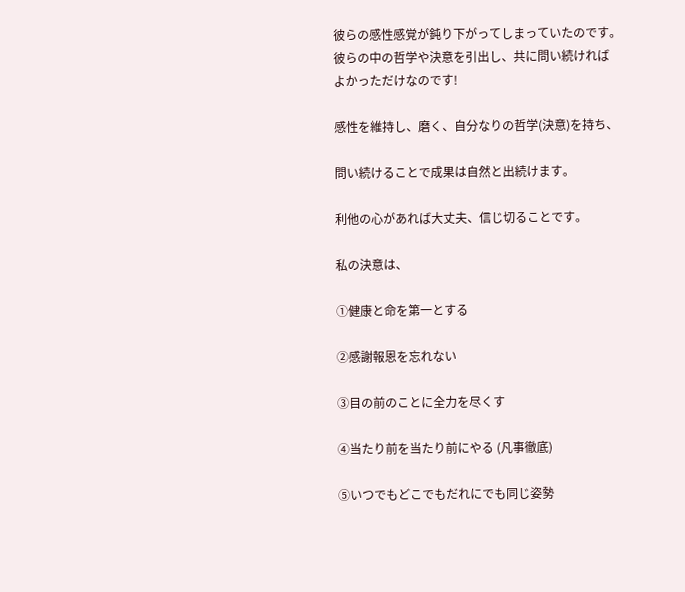彼らの感性感覚が鈍り下がってしまっていたのです。
彼らの中の哲学や決意を引出し、共に問い続ければ
よかっただけなのです!

感性を維持し、磨く、自分なりの哲学(決意)を持ち、

問い続けることで成果は自然と出続けます。

利他の心があれば大丈夫、信じ切ることです。

私の決意は、

①健康と命を第一とする

②感謝報恩を忘れない

③目の前のことに全力を尽くす

④当たり前を当たり前にやる (凡事徹底)

⑤いつでもどこでもだれにでも同じ姿勢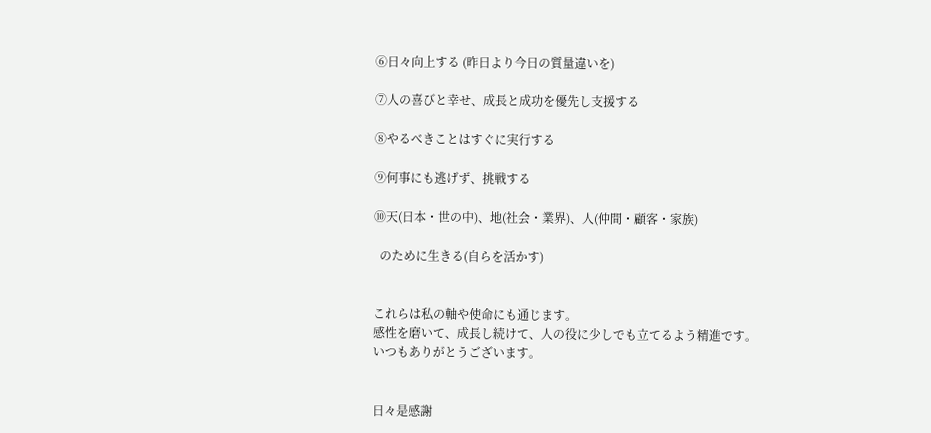⑥日々向上する (昨日より今日の質量違いを)

⑦人の喜びと幸せ、成長と成功を優先し支援する

⑧やるべきことはすぐに実行する

⑨何事にも逃げず、挑戦する

⑩天(日本・世の中)、地(社会・業界)、人(仲間・顧客・家族)

  のために生きる(自らを活かす)


これらは私の軸や使命にも通じます。
感性を磨いて、成長し続けて、人の役に少しでも立てるよう精進です。
いつもありがとうございます。


日々是感謝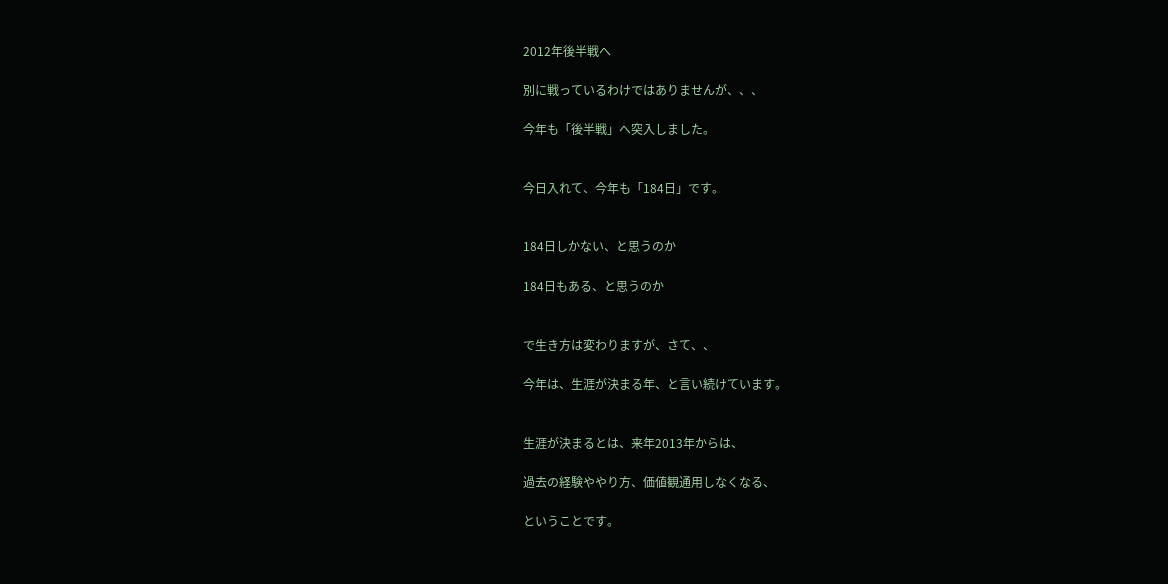2012年後半戦へ

別に戦っているわけではありませんが、、、

今年も「後半戦」へ突入しました。


今日入れて、今年も「184日」です。


184日しかない、と思うのか

184日もある、と思うのか


で生き方は変わりますが、さて、、

今年は、生涯が決まる年、と言い続けています。


生涯が決まるとは、来年2013年からは、

過去の経験ややり方、価値観通用しなくなる、

ということです。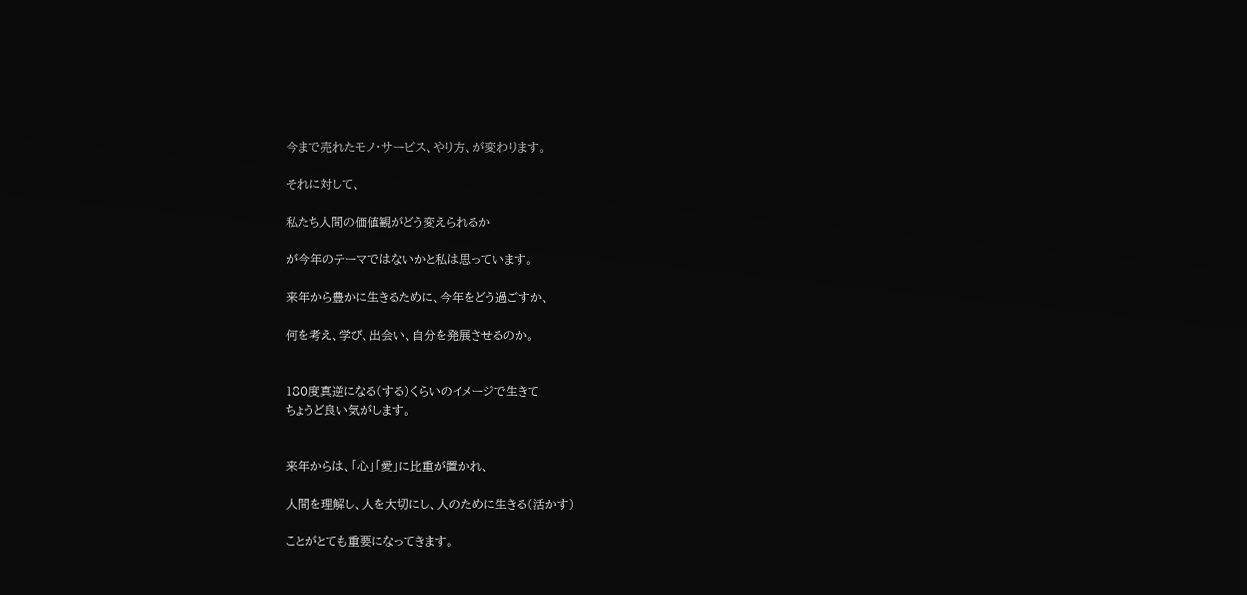今まで売れたモノ・サービス、やり方、が変わります。

それに対して、

私たち人間の価値観がどう変えられるか

が今年のテーマではないかと私は思っています。

来年から豊かに生きるために、今年をどう過ごすか、

何を考え、学び、出会い、自分を発展させるのか。


180度真逆になる(する)くらいのイメージで生きて
ちょうど良い気がします。


来年からは、「心」「愛」に比重が置かれ、

人間を理解し、人を大切にし、人のために生きる(活かす)

ことがとても重要になってきます。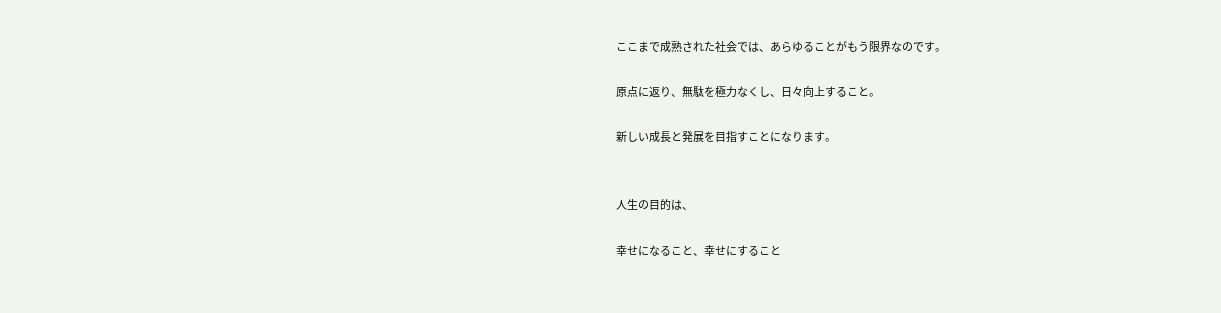ここまで成熟された社会では、あらゆることがもう限界なのです。

原点に返り、無駄を極力なくし、日々向上すること。

新しい成長と発展を目指すことになります。


人生の目的は、

幸せになること、幸せにすること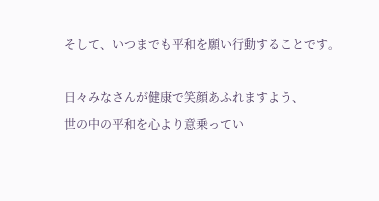そして、いつまでも平和を願い行動することです。

日々みなさんが健康で笑顔あふれますよう、
世の中の平和を心より意乗ってい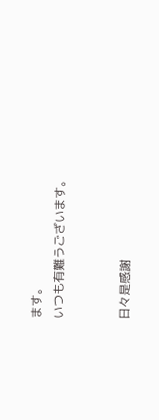ます。
いつも有難うございます。


日々是感謝